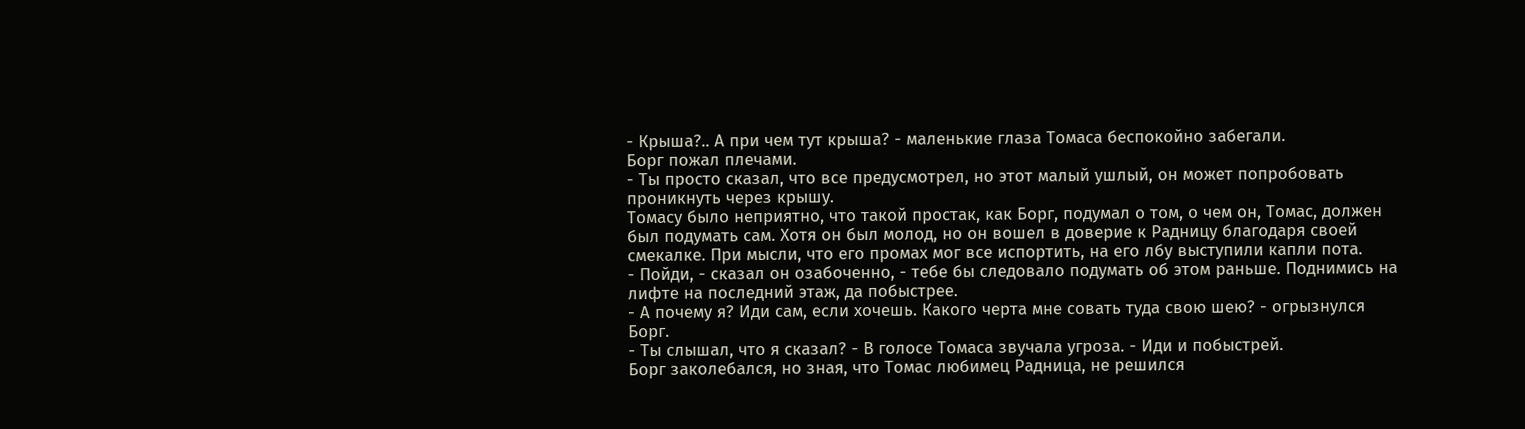- Крыша?.. А при чем тут крыша? - маленькие глаза Томаса беспокойно забегали.
Борг пожал плечами.
- Ты просто сказал, что все предусмотрел, но этот малый ушлый, он может попробовать проникнуть через крышу.
Томасу было неприятно, что такой простак, как Борг, подумал о том, о чем он, Томас, должен был подумать сам. Хотя он был молод, но он вошел в доверие к Радницу благодаря своей смекалке. При мысли, что его промах мог все испортить, на его лбу выступили капли пота.
- Пойди, - сказал он озабоченно, - тебе бы следовало подумать об этом раньше. Поднимись на лифте на последний этаж, да побыстрее.
- А почему я? Иди сам, если хочешь. Какого черта мне совать туда свою шею? - огрызнулся Борг.
- Ты слышал, что я сказал? - В голосе Томаса звучала угроза. - Иди и побыстрей.
Борг заколебался, но зная, что Томас любимец Радница, не решился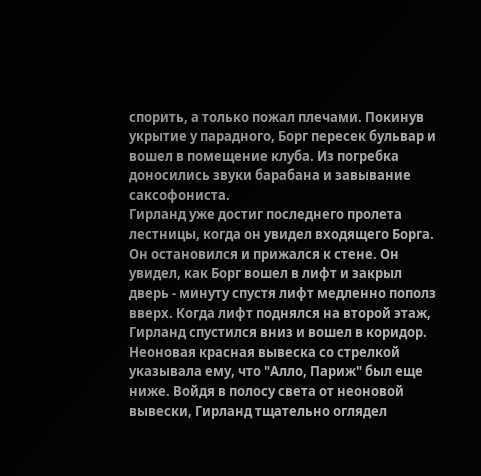спорить, а только пожал плечами. Покинув укрытие у парадного, Борг пересек бульвар и вошел в помещение клуба. Из погребка доносились звуки барабана и завывание саксофониста.
Гирланд уже достиг последнего пролета лестницы, когда он увидел входящего Борга. Он остановился и прижался к стене. Он увидел, как Борг вошел в лифт и закрыл дверь - минуту спустя лифт медленно пополз вверх. Когда лифт поднялся на второй этаж, Гирланд спустился вниз и вошел в коридор.
Неоновая красная вывеска со стрелкой указывала ему, что "Алло, Париж" был еще ниже. Войдя в полосу света от неоновой вывески, Гирланд тщательно оглядел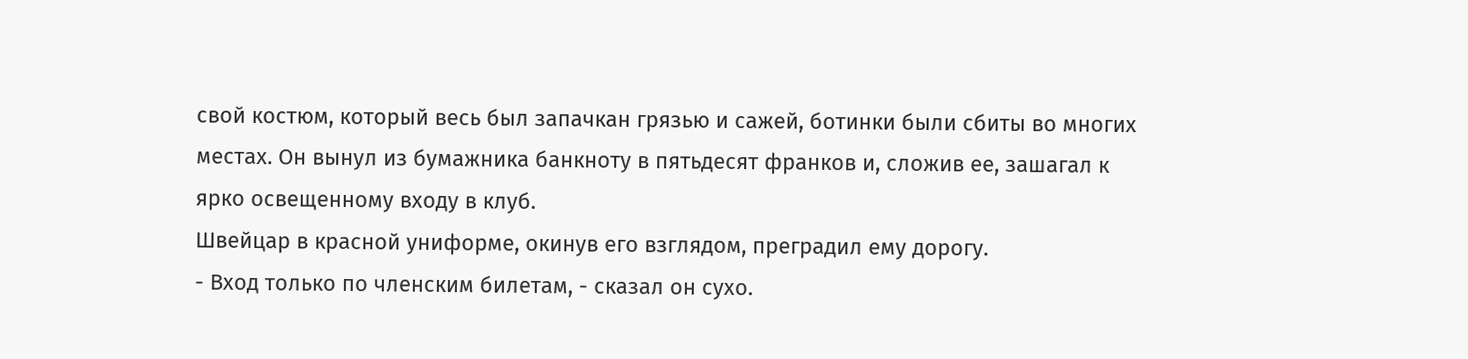свой костюм, который весь был запачкан грязью и сажей, ботинки были сбиты во многих местах. Он вынул из бумажника банкноту в пятьдесят франков и, сложив ее, зашагал к ярко освещенному входу в клуб.
Швейцар в красной униформе, окинув его взглядом, преградил ему дорогу.
- Вход только по членским билетам, - сказал он сухо.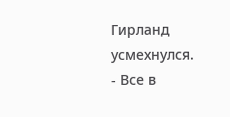Гирланд усмехнулся.
- Все в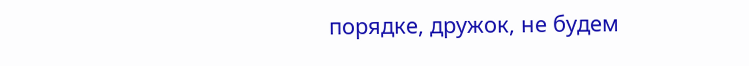порядке, дружок, не будем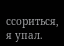ссориться, я упал.